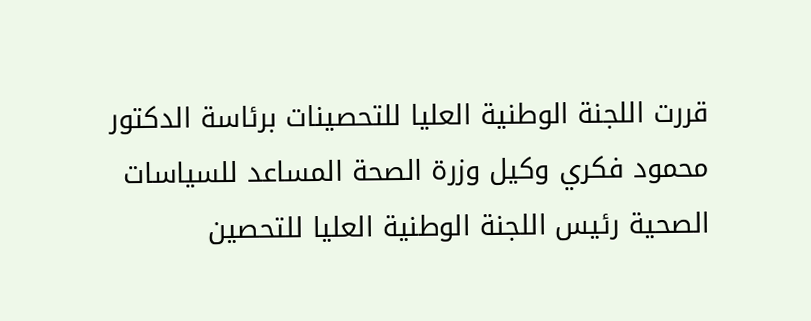قررت اللجنة الوطنية العليا للتحصينات برئاسة الدكتور محمود فكري وكيل وزرة الصحة المساعد للسياسات الصحية رئيس اللجنة الوطنية العليا للتحصين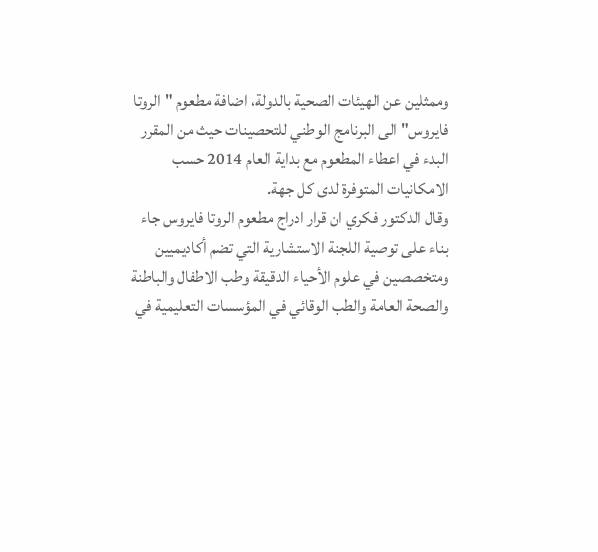وممثلين عن الهيئات الصحية بالدولة، اضافة مطعوم "الروتا فايروس" الى البرنامج الوطني للتحصينات حيث من المقرر البدء في اعطاء المطعوم مع بداية العام 2014 حسب الامكانيات المتوفرة لدى كل جهة.
وقال الدكتور فكري ان قرار ادراج مطعوم الروتا فايروس جاء بناء على توصية اللجنة الاستشارية التي تضم أكاديميين ومتخصصين في علوم الأحياء الدقيقة وطب الاطفال والباطنة والصحة العامة والطب الوقائي في المؤسسات التعليمية في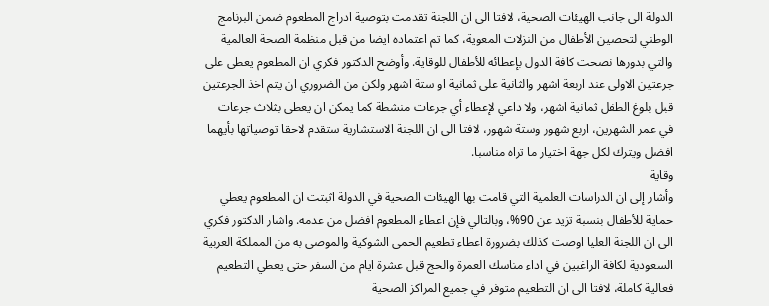الدولة الى جانب الهيئات الصحية، لافتا الى ان اللجنة تقدمت بتوصية ادراج المطعوم ضمن البرنامج الوطني لتحصين الأطفال من النزلات المعوية، كما تم اعتماده ايضا من قبل منظمة الصحة العالمية والتي بدورها نصحت كافة الدول بإعطائه للأطفال للوقاية. وأوضح الدكتور فكري ان المطعوم يعطى على جرعتين الاولى عند اربعة اشهر والثانية على ثمانية او ستة اشهر ولكن من الضروري ان يتم اخذ الجرعتين قبل بلوغ الطفل ثمانية اشهر، ولا داعي لإعطاء أي جرعات منشطة كما يمكن ان يعطى بثلاث جرعات في عمر الشهرين، اربع شهور وستة شهور، لافتا الى ان اللجنة الاستشارية ستقدم لاحقا توصياتها بأيهما افضل ويترك لكل جهة اختيار ما تراه مناسبا.
وقاية
وأشار إلى ان الدراسات العلمية التي قامت بها الهيئات الصحية في الدولة اثبتت ان المطعوم يعطي حماية للأطفال بنسبة تزيد عن 90%، وبالتالي فإن اعطاء المطعوم افضل من عدمه. واشار الدكتور فكري الى ان اللجنة العليا اوصت كذلك بضرورة اعطاء تطعيم الحمى الشوكية والموصى به من المملكة العربية السعودية لكافة الراغبين في اداء مناسك العمرة والحج قبل عشرة ايام من السفر حتى يعطي التطعيم فعالية كاملة، لافتا الى ان التطعيم متوفر في جميع المراكز الصحية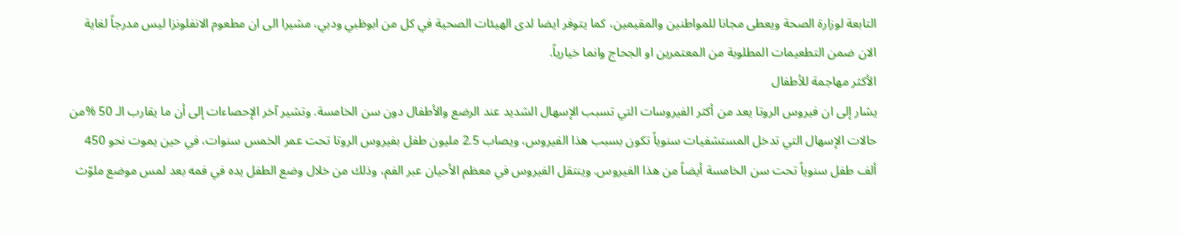التابعة لوزارة الصحة ويعطى مجانا للمواطنين والمقيمين، كما يتوفر ايضا لدى الهيئات الصحية في كل من ابوظبي ودبي، مشيرا الى ان مطعوم الانفلونزا ليس مدرجاً لغاية الان ضمن التطعيمات المطلوبة من المعتمرين او الجحاج وانما خيارياً.
الأكثر مهاجمة للأطفال
يشار إلى ان فيروس الروتا يعد من أكثر الفيروسات التي تسبب الإسهال الشديد عند الرضع والأطفال دون سن الخامسة. وتشير آخر الإحصاءات إلى أن ما يقارب الـ 50 %من حالات الإسهال التي تدخل المستشفيات سنوياً تكون بسبب هذا الفيروس، ويصاب 2.5 مليون طفل بفيروس الروتا تحت عمر الخمس سنوات، في حين يموت نحو 450 ألف طفل سنوياً تحت سن الخامسة أيضاً من هذا الفيروس. وينتقل الفيروس في معظم الأحيان عبر الفم، وذلك من خلال وضع الطفل يده في فمه بعد لمس موضع ملوّث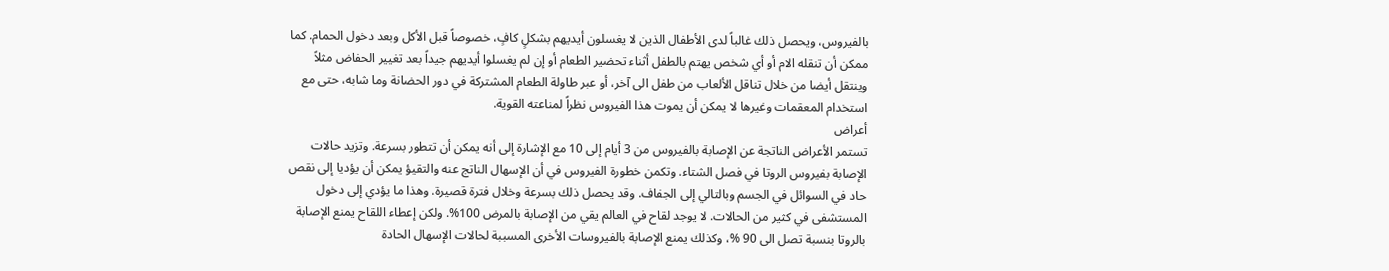بالفيروس، ويحصل ذلك غالباً لدى الأطفال الذين لا يغسلون أيديهم بشكلٍ كافٍ، خصوصاً قبل الأكل وبعد دخول الحمام. كما ممكن أن تنقله الام أو أي شخص يهتم بالطفل أثناء تحضير الطعام أو إن لم يغسلوا أيديهم جيداً بعد تغيير الحفاض مثلاً
وينتقل أيضا من خلال تناقل الألعاب من طفل الى آخر، أو عبر طاولة الطعام المشتركة في دور الحضانة وما شابه، حتى مع استخدام المعقمات وغيرها لا يمكن أن يموت هذا الفيروس نظراً لمناعته القوية.
أعراض
تستمر الأعراض الناتجة عن الإصابة بالفيروس من 3 أيام إلى 10 مع الإشارة إلى أنه يمكن أن تتطور بسرعة. وتزيد حالات الإصابة بفيروس الروتا في فصل الشتاء. وتكمن خطورة الفيروس في أن الإسهال الناتج عنه والتقيؤ يمكن أن يؤديا إلى نقص حاد في السوائل في الجسم وبالتالي إلى الجفاف. وقد يحصل ذلك بسرعة وخلال فترة قصيرة. وهذا ما يؤدي إلى دخول المستشفى في كثير من الحالات. لا يوجد لقاح في العالم يقي من الإصابة بالمرض 100%. ولكن إعطاء اللقاح يمنع الإصابة بالروتا بنسبة تصل الى 90 %، وكذلك يمنع الإصابة بالفيروسات الأخرى المسببة لحالات الإسهال الحادة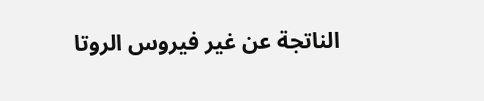الناتجة عن غير فيروس الروتا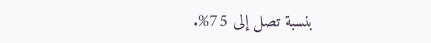بنسبة تصل إلى 75%.